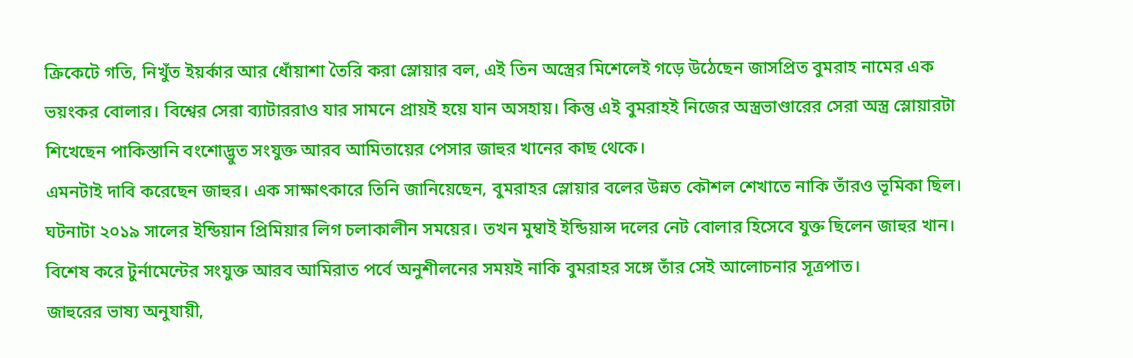ক্রিকেটে গতি, নিখুঁত ইয়র্কার আর ধোঁয়াশা তৈরি করা স্লোয়ার বল, এই তিন অস্ত্রের মিশেলেই গড়ে উঠেছেন জাসপ্রিত বুমরাহ নামের এক ভয়ংকর বোলার। বিশ্বের সেরা ব্যাটাররাও যার সামনে প্রায়ই হয়ে যান অসহায়। কিন্তু এই বুমরাহই নিজের অস্ত্রভাণ্ডারের সেরা অস্ত্র স্লোয়ারটা শিখেছেন পাকিস্তানি বংশোদ্ভুত সংযুক্ত আরব আমিতায়ের পেসার জাহুর খানের কাছ থেকে।
এমনটাই দাবি করেছেন জাহুর। এক সাক্ষাৎকারে তিনি জানিয়েছেন, বুমরাহর স্লোয়ার বলের উন্নত কৌশল শেখাতে নাকি তাঁরও ভূমিকা ছিল।
ঘটনাটা ২০১৯ সালের ইন্ডিয়ান প্রিমিয়ার লিগ চলাকালীন সময়ের। তখন মুম্বাই ইন্ডিয়ান্স দলের নেট বোলার হিসেবে যুক্ত ছিলেন জাহুর খান। বিশেষ করে টুর্নামেন্টের সংযুক্ত আরব আমিরাত পর্বে অনুশীলনের সময়ই নাকি বুমরাহর সঙ্গে তাঁর সেই আলোচনার সূত্রপাত।
জাহুরের ভাষ্য অনুযায়ী,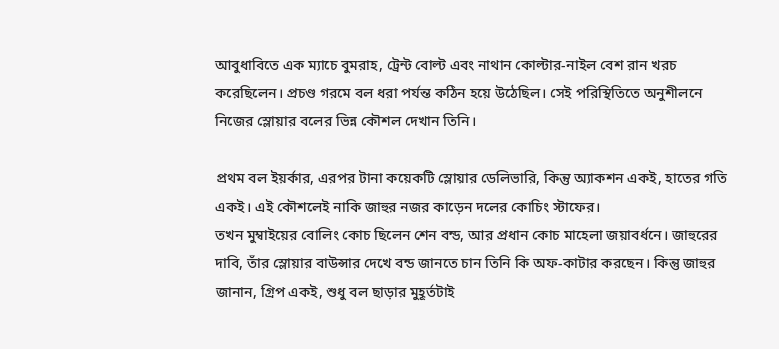আবুধাবিতে এক ম্যাচে বুমরাহ, ট্রেন্ট বোল্ট এবং নাথান কোল্টার-নাইল বেশ রান খরচ করেছিলেন। প্রচণ্ড গরমে বল ধরা পর্যন্ত কঠিন হয়ে উঠেছিল। সেই পরিস্থিতিতে অনুশীলনে নিজের স্লোয়ার বলের ভিন্ন কৌশল দেখান তিনি।

প্রথম বল ইয়র্কার, এরপর টানা কয়েকটি স্লোয়ার ডেলিভারি, কিন্তু অ্যাকশন একই, হাতের গতি একই। এই কৌশলেই নাকি জাহুর নজর কাড়েন দলের কোচিং স্টাফের।
তখন মুম্বাইয়ের বোলিং কোচ ছিলেন শেন বন্ড, আর প্রধান কোচ মাহেলা জয়াবর্ধনে। জাহুরের দাবি, তাঁর স্লোয়ার বাউন্সার দেখে বন্ড জানতে চান তিনি কি অফ-কাটার করছেন। কিন্তু জাহুর জানান, গ্রিপ একই, শুধু বল ছাড়ার মুহূর্তটাই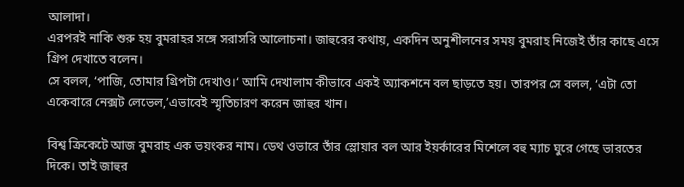আলাদা।
এরপরই নাকি শুরু হয় বুমরাহর সঙ্গে সরাসরি আলোচনা। জাহুরের কথায়, একদিন অনুশীলনের সময় বুমরাহ নিজেই তাঁর কাছে এসে গ্রিপ দেখাতে বলেন।
সে বলল, ‘পাজি, তোমার গ্রিপটা দেখাও।‘ আমি দেখালাম কীভাবে একই অ্যাকশনে বল ছাড়তে হয়। তারপর সে বলল, ‘এটা তো একেবারে নেক্সট লেভেল,’এভাবেই স্মৃতিচারণ করেন জাহুর খান।

বিশ্ব ক্রিকেটে আজ বুমরাহ এক ভয়ংকর নাম। ডেথ ওভারে তাঁর স্লোয়ার বল আর ইয়র্কারের মিশেলে বহু ম্যাচ ঘুরে গেছে ভারতের দিকে। তাই জাহুর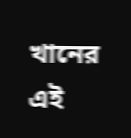খানের এই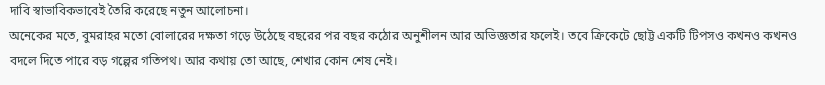দাবি স্বাভাবিকভাবেই তৈরি করেছে নতুন আলোচনা।
অনেকের মতে, বুমরাহর মতো বোলারের দক্ষতা গড়ে উঠেছে বছরের পর বছর কঠোর অনুশীলন আর অভিজ্ঞতার ফলেই। তবে ক্রিকেটে ছোট্ট একটি টিপসও কখনও কখনও বদলে দিতে পারে বড় গল্পের গতিপথ। আর কথায় তো আছে, শেখার কোন শেষ নেই।